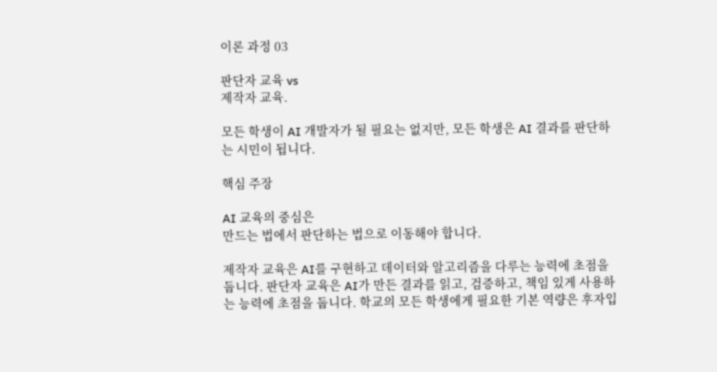이론 과정 03

판단자 교육 vs
제작자 교육.

모든 학생이 AI 개발자가 될 필요는 없지만, 모든 학생은 AI 결과를 판단하는 시민이 됩니다.

핵심 주장

AI 교육의 중심은
만드는 법에서 판단하는 법으로 이동해야 합니다.

제작자 교육은 AI를 구현하고 데이터와 알고리즘을 다루는 능력에 초점을 둡니다. 판단자 교육은 AI가 만든 결과를 읽고, 검증하고, 책임 있게 사용하는 능력에 초점을 둡니다. 학교의 모든 학생에게 필요한 기본 역량은 후자입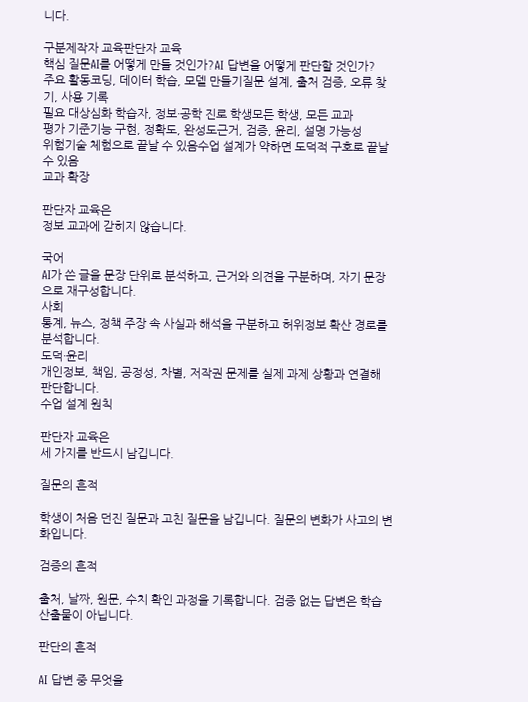니다.

구분제작자 교육판단자 교육
핵심 질문AI를 어떻게 만들 것인가?AI 답변을 어떻게 판단할 것인가?
주요 활동코딩, 데이터 학습, 모델 만들기질문 설계, 출처 검증, 오류 찾기, 사용 기록
필요 대상심화 학습자, 정보·공학 진로 학생모든 학생, 모든 교과
평가 기준기능 구현, 정확도, 완성도근거, 검증, 윤리, 설명 가능성
위험기술 체험으로 끝날 수 있음수업 설계가 약하면 도덕적 구호로 끝날 수 있음
교과 확장

판단자 교육은
정보 교과에 갇히지 않습니다.

국어
AI가 쓴 글을 문장 단위로 분석하고, 근거와 의견을 구분하며, 자기 문장으로 재구성합니다.
사회
통계, 뉴스, 정책 주장 속 사실과 해석을 구분하고 허위정보 확산 경로를 분석합니다.
도덕·윤리
개인정보, 책임, 공정성, 차별, 저작권 문제를 실제 과제 상황과 연결해 판단합니다.
수업 설계 원칙

판단자 교육은
세 가지를 반드시 남깁니다.

질문의 흔적

학생이 처음 던진 질문과 고친 질문을 남깁니다. 질문의 변화가 사고의 변화입니다.

검증의 흔적

출처, 날짜, 원문, 수치 확인 과정을 기록합니다. 검증 없는 답변은 학습 산출물이 아닙니다.

판단의 흔적

AI 답변 중 무엇을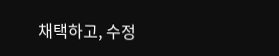채택하고, 수정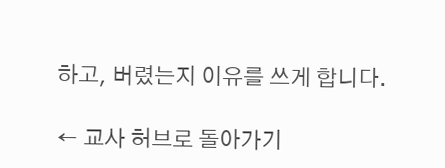하고, 버렸는지 이유를 쓰게 합니다.

← 교사 허브로 돌아가기